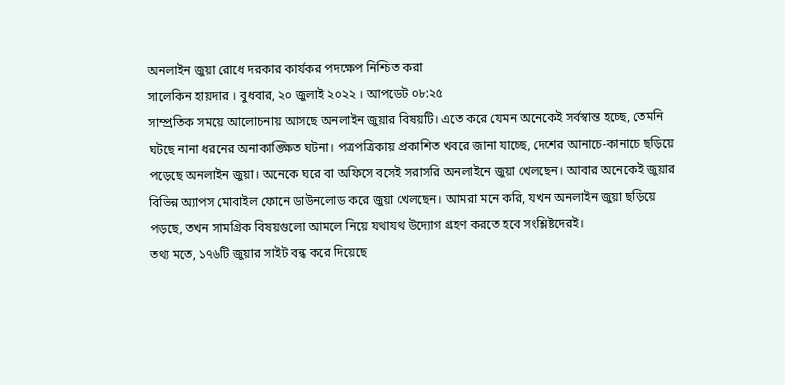অনলাইন জুয়া রোধে দরকার কার্যকর পদক্ষেপ নিশ্চিত করা
সালেকিন হায়দার । বুধবার, ২০ জুলাই ২০২২ । আপডেট ০৮:২৫
সাম্প্রতিক সময়ে আলোচনায় আসছে অনলাইন জুয়ার বিষয়টি। এতে করে যেমন অনেকেই সর্বস্বান্ত হচ্ছে, তেমনি ঘটছে নানা ধরনের অনাকাঙ্ক্ষিত ঘটনা। পত্রপত্রিকায় প্রকাশিত খবরে জানা যাচ্ছে, দেশের আনাচে-কানাচে ছড়িয়ে পড়েছে অনলাইন জুয়া। অনেকে ঘরে বা অফিসে বসেই সরাসরি অনলাইনে জুয়া খেলছেন। আবার অনেকেই জুয়ার বিভিন্ন অ্যাপস মোবাইল ফোনে ডাউনলোড করে জুয়া খেলছেন। আমরা মনে করি, যখন অনলাইন জুয়া ছড়িয়ে পড়ছে, তখন সামগ্রিক বিষয়গুলো আমলে নিয়ে যথাযথ উদ্যোগ গ্রহণ করতে হবে সংশ্লিষ্টদেরই।
তথ্য মতে, ১৭৬টি জুয়ার সাইট বন্ধ করে দিয়েছে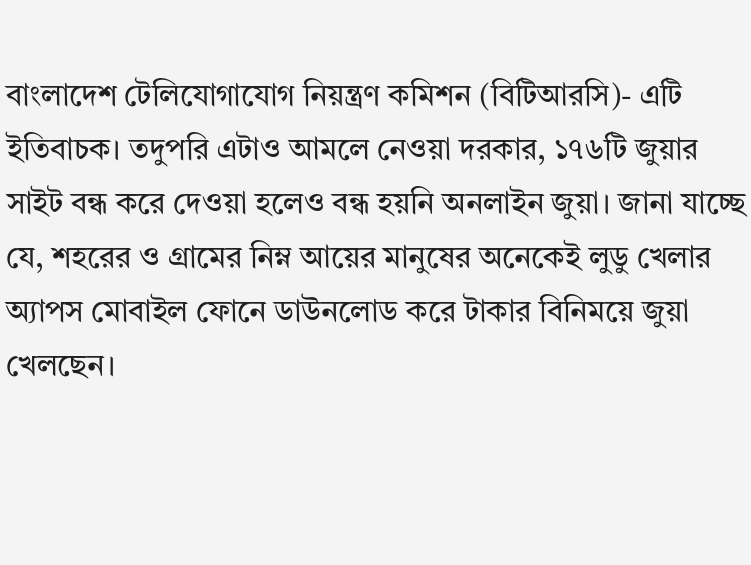বাংলাদেশ টেলিযোগাযোগ নিয়ন্ত্রণ কমিশন (বিটিআরসি)- এটি ইতিবাচক। তদুপরি এটাও আমলে নেওয়া দরকার, ১৭৬টি জুয়ার সাইট বন্ধ করে দেওয়া হলেও বন্ধ হয়নি অনলাইন জুয়া। জানা যাচ্ছে যে, শহরের ও গ্রামের নিম্ন আয়ের মানুষের অনেকেই লুডু খেলার অ্যাপস মোবাইল ফোনে ডাউনলোড করে টাকার বিনিময়ে জুয়া খেলছেন।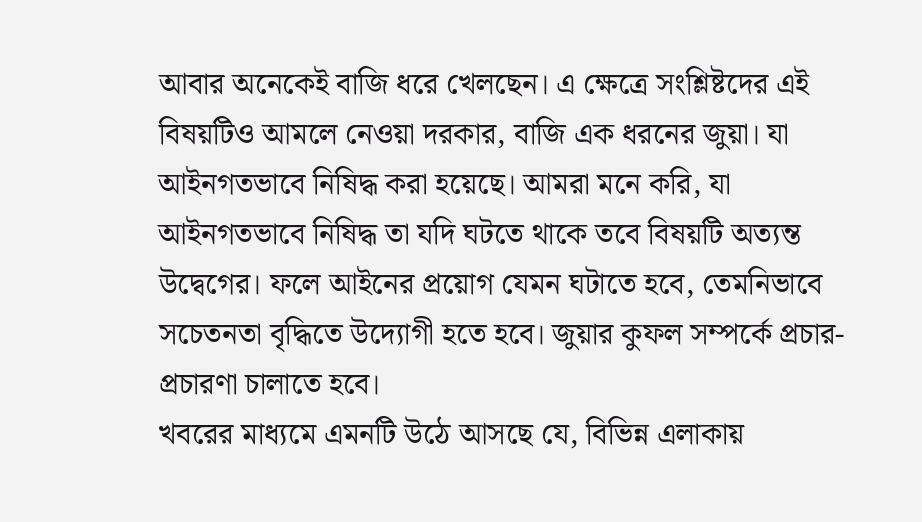আবার অনেকেই বাজি ধরে খেলছেন। এ ক্ষেত্রে সংশ্লিষ্টদের এই বিষয়টিও আমলে নেওয়া দরকার, বাজি এক ধরনের জুয়া। যা আইনগতভাবে নিষিদ্ধ করা হয়েছে। আমরা মনে করি, যা আইনগতভাবে নিষিদ্ধ তা যদি ঘটতে থাকে তবে বিষয়টি অত্যন্ত উদ্বেগের। ফলে আইনের প্রয়োগ যেমন ঘটাতে হবে, তেমনিভাবে সচেতনতা বৃদ্ধিতে উদ্যোগী হতে হবে। জুয়ার কুফল সম্পর্কে প্রচার-প্রচারণা চালাতে হবে।
খবরের মাধ্যমে এমনটি উঠে আসছে যে, বিভিন্ন এলাকায়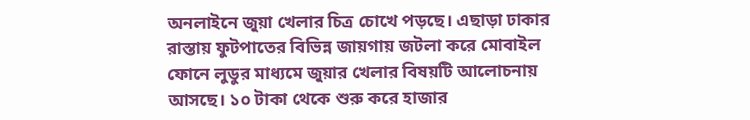অনলাইনে জুয়া খেলার চিত্র চোখে পড়ছে। এছাড়া ঢাকার রাস্তায় ফুটপাতের বিভিন্ন জায়গায় জটলা করে মোবাইল ফোনে লুডুর মাধ্যমে জুয়ার খেলার বিষয়টি আলোচনায় আসছে। ১০ টাকা থেকে শুরু করে হাজার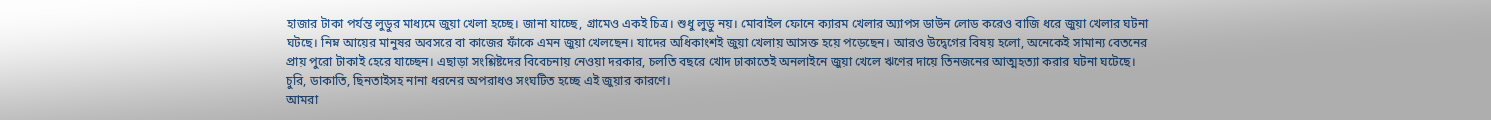হাজার টাকা পর্যন্ত লুডুর মাধ্যমে জুয়া খেলা হচ্ছে। জানা যাচ্ছে, গ্রামেও একই চিত্র। শুধু লুডু নয়। মোবাইল ফোনে ক্যারম খেলার অ্যাপস ডাউন লোড করেও বাজি ধরে জুয়া খেলার ঘটনা ঘটছে। নিম্ন আয়ের মানুষর অবসরে বা কাজের ফাঁকে এমন জুয়া খেলছেন। যাদের অধিকাংশই জুয়া খেলায় আসক্ত হয়ে পড়েছেন। আরও উদ্বেগের বিষয় হলো, অনেকেই সামান্য বেতনের প্রায় পুরো টাকাই হেরে যাচ্ছেন। এছাড়া সংশ্লিষ্টদের বিবেচনায় নেওয়া দরকার, চলতি বছরে খোদ ঢাকাতেই অনলাইনে জুয়া খেলে ঋণের দায়ে তিনজনের আত্মহত্যা করার ঘটনা ঘটেছে। চুরি, ডাকাতি, ছিনতাইসহ নানা ধরনের অপরাধও সংঘটিত হচ্ছে এই জুয়ার কারণে।
আমরা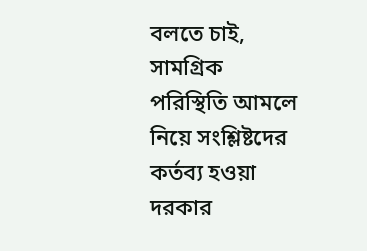বলতে চাই, সামগ্রিক পরিস্থিতি আমলে নিয়ে সংশ্লিষ্টদের কর্তব্য হওয়া দরকার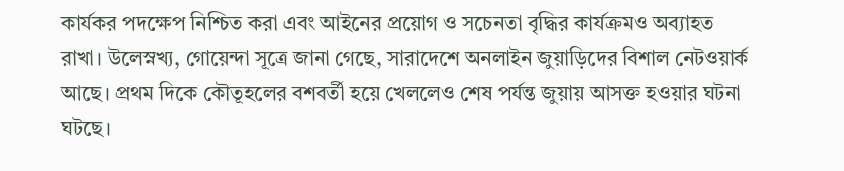কার্যকর পদক্ষেপ নিশ্চিত করা এবং আইনের প্রয়োগ ও সচেনতা বৃদ্ধির কার্যক্রমও অব্যাহত রাখা। উলেস্নখ্য, গোয়েন্দা সূত্রে জানা গেছে, সারাদেশে অনলাইন জুয়াড়িদের বিশাল নেটওয়ার্ক আছে। প্রথম দিকে কৌতূহলের বশবর্তী হয়ে খেললেও শেষ পর্যন্ত জুয়ায় আসক্ত হওয়ার ঘটনা ঘটছে।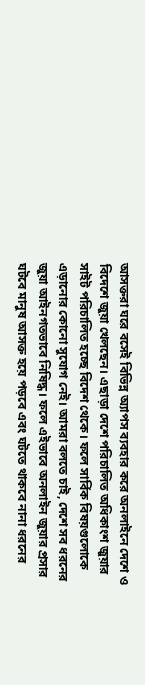আসক্তরা ঘরে বসেই বিভিন্ন অ্যাপস ব্যবহার করে অনলাইনে দেশে ও বিদেশে জুয়া খেলছেন। এছাড়া দেশে পরিচালিত অধিকাংশ জুয়ার সাইট পরিচালিত হচ্ছে বিদেশ থেকে। ফলে সার্বিক বিষয়গুলোকে এড়ানোর কোনো সুযোগ নেই। আমরা বলতে চাই, দেশে সব ধরনের জুয়া আইনগতভাবে নিষিদ্ধ। ফলে এইভাবে অনলাইন জুয়ার প্রসার ঘটবে মানুষ আসক্ত হয়ে পড়বে এবং ঘটতে থাকবে নানা ধরনের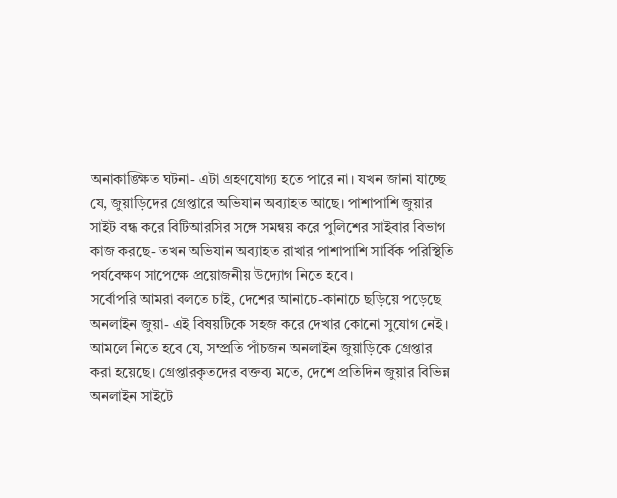অনাকাঙ্ক্ষিত ঘটনা- এটা গ্রহণযোগ্য হতে পারে না। যখন জানা যাচ্ছে যে, জুয়াড়িদের গ্রেপ্তারে অভিযান অব্যাহত আছে। পাশাপাশি জুয়ার সাইট বন্ধ করে বিটিআরসির সঙ্গে সমন্বয় করে পুলিশের সাইবার বিভাগ কাজ করছে- তখন অভিযান অব্যাহত রাখার পাশাপাশি সার্বিক পরিস্থিতি পর্যবেক্ষণ সাপেক্ষে প্রয়োজনীয় উদ্যোগ নিতে হবে।
সর্বোপরি আমরা বলতে চাই, দেশের আনাচে-কানাচে ছড়িয়ে পড়েছে অনলাইন জুয়া- এই বিষয়টিকে সহজ করে দেখার কোনো সুযোগ নেই। আমলে নিতে হবে যে, সম্প্রতি পাঁচজন অনলাইন জুয়াড়িকে গ্রেপ্তার করা হয়েছে। গ্রেপ্তারকৃতদের বক্তব্য মতে, দেশে প্রতিদিন জুয়ার বিভিন্ন অনলাইন সাইটে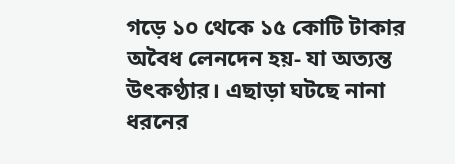গড়ে ১০ থেকে ১৫ কোটি টাকার অবৈধ লেনদেন হয়- যা অত্যন্ত উৎকণ্ঠার। এছাড়া ঘটছে নানা ধরনের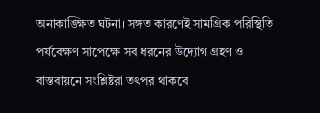অনাকাঙ্ক্ষিত ঘটনা। সঙ্গত কারণেই সামগ্রিক পরিস্থিতি পর্যবেক্ষণ সাপেক্ষে সব ধরনের উদ্যোগ গ্রহণ ও বাস্তবায়নে সংশ্লিষ্টরা তৎপর থাকবে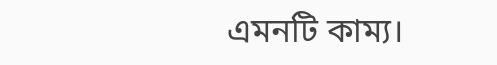এমনটি কাম্য।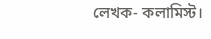লেখক- কলামিস্ট।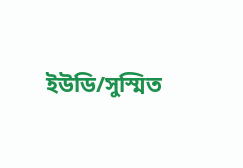ইউডি/সুস্মিত